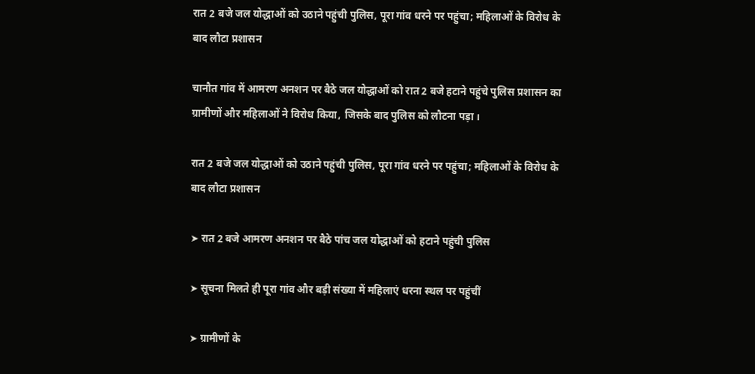रात 2 बजे जल योद्धाओं को उठाने पहुंची पुलिस, पूरा गांव धरने पर पहुंचा; महिलाओं के विरोध के बाद लौटा प्रशासन

चानौत गांव में आमरण अनशन पर बैठे जल योद्धाओं को रात 2 बजे हटाने पहुंचे पुलिस प्रशासन का ग्रामीणों और महिलाओं ने विरोध किया, जिसके बाद पुलिस को लौटना पड़ा।

रात 2 बजे जल योद्धाओं को उठाने पहुंची पुलिस, पूरा गांव धरने पर पहुंचा; महिलाओं के विरोध के बाद लौटा प्रशासन

➤ रात 2 बजे आमरण अनशन पर बैठे पांच जल योद्धाओं को हटाने पहुंची पुलिस

➤ सूचना मिलते ही पूरा गांव और बड़ी संख्या में महिलाएं धरना स्थल पर पहुंचीं

➤ ग्रामीणों के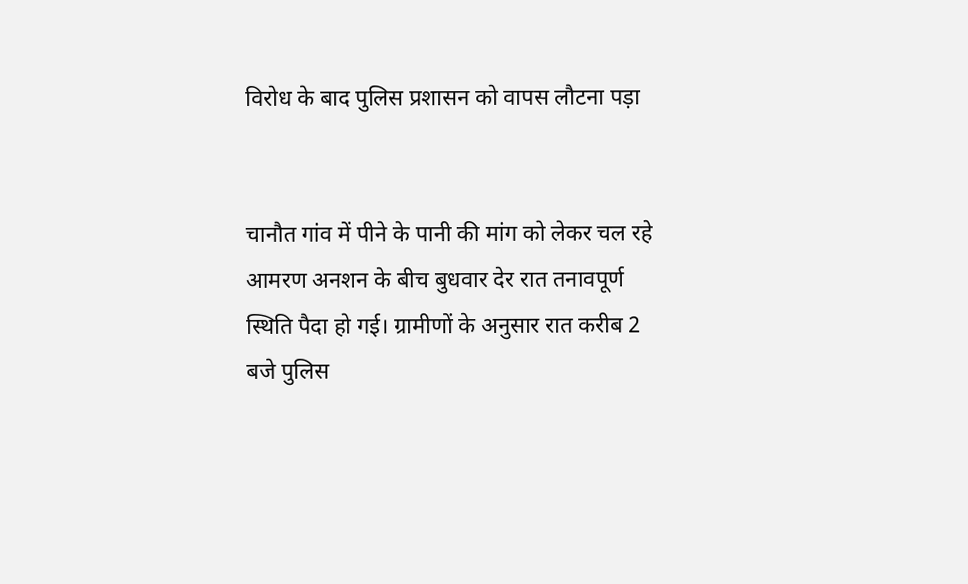विरोध के बाद पुलिस प्रशासन को वापस लौटना पड़ा


चानौत गांव में पीने के पानी की मांग को लेकर चल रहे आमरण अनशन के बीच बुधवार देर रात तनावपूर्ण स्थिति पैदा हो गई। ग्रामीणों के अनुसार रात करीब 2 बजे पुलिस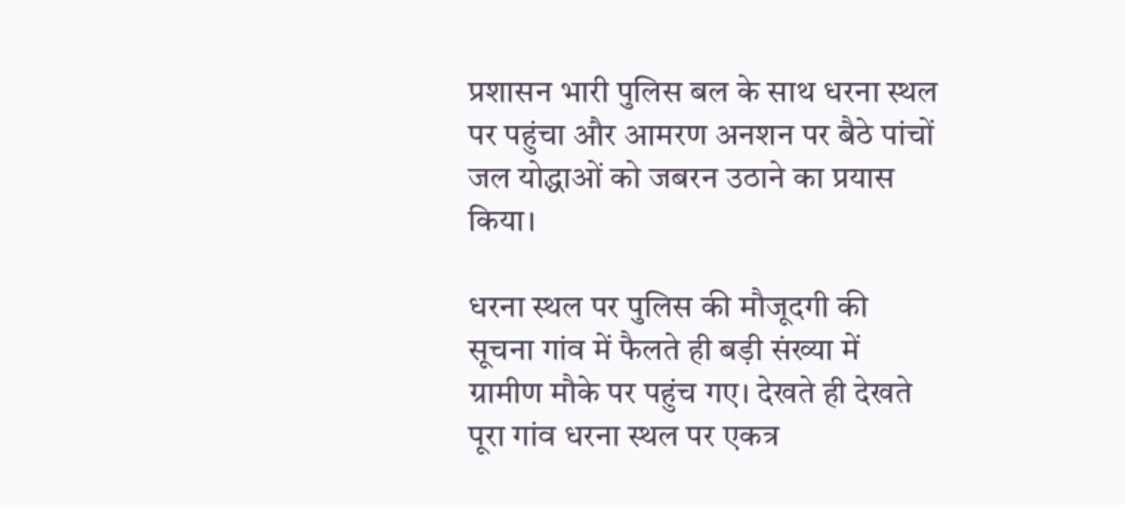प्रशासन भारी पुलिस बल के साथ धरना स्थल पर पहुंचा और आमरण अनशन पर बैठे पांचों जल योद्धाओं को जबरन उठाने का प्रयास किया।

धरना स्थल पर पुलिस की मौजूदगी की सूचना गांव में फैलते ही बड़ी संख्या में ग्रामीण मौके पर पहुंच गए। देखते ही देखते पूरा गांव धरना स्थल पर एकत्र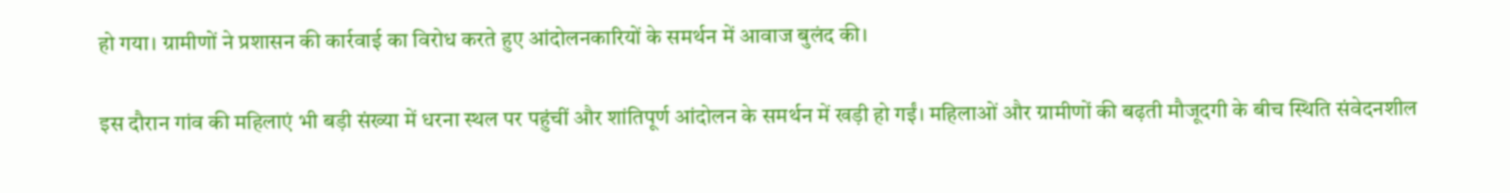हो गया। ग्रामीणों ने प्रशासन की कार्रवाई का विरोध करते हुए आंदोलनकारियों के समर्थन में आवाज बुलंद की।

इस दौरान गांव की महिलाएं भी बड़ी संख्या में धरना स्थल पर पहुंचीं और शांतिपूर्ण आंदोलन के समर्थन में खड़ी हो गईं। महिलाओं और ग्रामीणों की बढ़ती मौजूदगी के बीच स्थिति संवेदनशील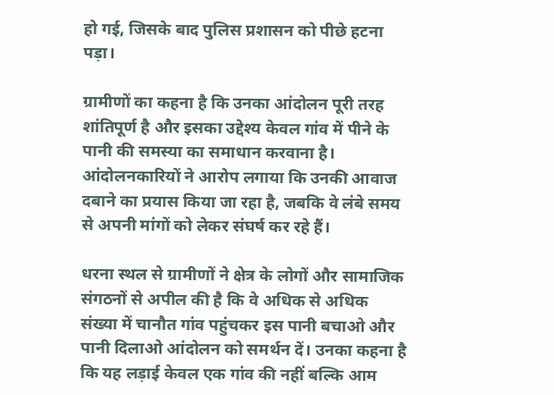हो गई, जिसके बाद पुलिस प्रशासन को पीछे हटना पड़ा।

ग्रामीणों का कहना है कि उनका आंदोलन पूरी तरह शांतिपूर्ण है और इसका उद्देश्य केवल गांव में पीने के पानी की समस्या का समाधान करवाना है। आंदोलनकारियों ने आरोप लगाया कि उनकी आवाज दबाने का प्रयास किया जा रहा है, जबकि वे लंबे समय से अपनी मांगों को लेकर संघर्ष कर रहे हैं।

धरना स्थल से ग्रामीणों ने क्षेत्र के लोगों और सामाजिक संगठनों से अपील की है कि वे अधिक से अधिक संख्या में चानौत गांव पहुंचकर इस पानी बचाओ और पानी दिलाओ आंदोलन को समर्थन दें। उनका कहना है कि यह लड़ाई केवल एक गांव की नहीं बल्कि आम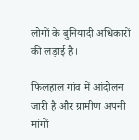लोगों के बुनियादी अधिकारों की लड़ाई है।

फिलहाल गांव में आंदोलन जारी है और ग्रामीण अपनी मांगों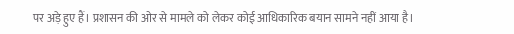पर अड़े हुए हैं। प्रशासन की ओर से मामले को लेकर कोई आधिकारिक बयान सामने नहीं आया है।